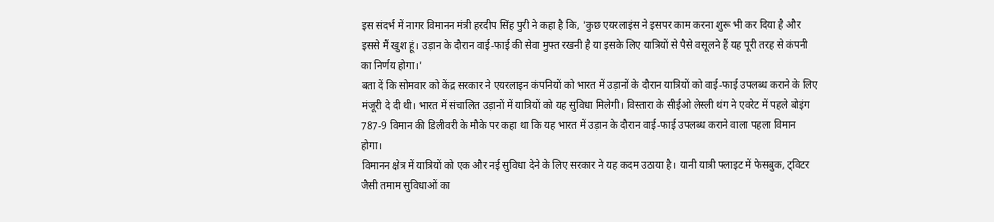इस संदर्भ में नागर विमानन मंत्री हरदीप सिंह पुरी ने कहा है कि, 'कुछ एयरलाइंस ने इसपर काम करना शुरू भी कर दिया है और इससे मैं खुश हूं। उड़ान के दौरान वाई-फाई की सेवा मुफ्त रखनी है या इसके लिए यात्रियों से पैसे वसूलने हैं यह पूरी तरह से कंपनी का निर्णय होगा।'
बता दें कि सोमवार को केंद्र सरकार ने एयरलाइन कंपनियों को भारत में उड़ानों के दौरान यात्रियों को वाई-फाई उपलब्ध कराने के लिए मंजूरी दे दी थी। भारत में संचालित उड़ानों में यात्रियों को यह सुविधा मिलेगी। विस्तारा के सीईओ लेस्ली थंग ने एवरेट में पहले बोइंग 787-9 विमान की डिलीवरी के मौके पर कहा था कि यह भारत में उड़ान के दौरान वाई-फाई उपलब्ध कराने वाला पहला विमान होगा।
विमानन क्षेत्र में यात्रियों को एक और नई सुविधा देने के लिए सरकार ने यह कदम उठाया है। यानी यात्री फ्लाइट में फेसबुक, ट्विटर जैसी तमाम सुविधाओं का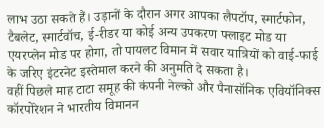लाभ उठा सकते हैं। उड़ानों के दौरान अगर आपका लैपटॉप, स्मार्टफोन, टैबलेट, स्मार्टवॉच, ई-रीडर या कोई अन्य उपकरण फ्लाइट मोड या एयरप्लेन मोड पर होगा, तो पायलट विमान में सवार यात्रियों को वाई-फाई के जरिए इंटरनेट इस्तेमाल करने की अनुमति दे सकता है।
वहीं पिछले माह टाटा समूह की कंपनी नेल्को और पैनासॉनिक एवियॉनिक्स कॉरपोरेशन ने भारतीय विमानन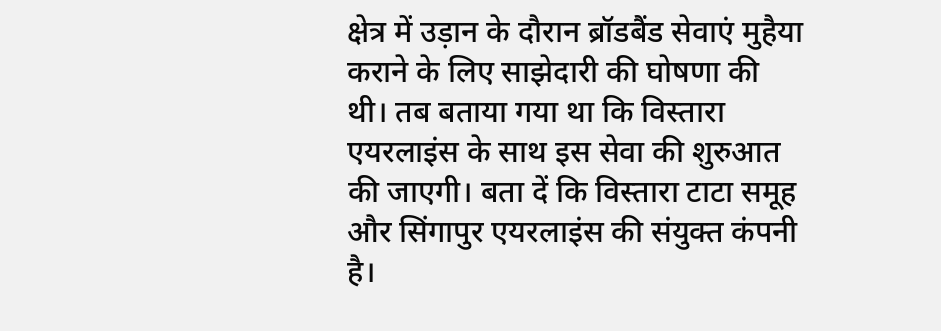क्षेत्र में उड़ान के दौरान ब्रॉडबैंड सेवाएं मुहैया कराने के लिए साझेदारी की घोषणा की थी। तब बताया गया था कि विस्तारा एयरलाइंस के साथ इस सेवा की शुरुआत की जाएगी। बता दें कि विस्तारा टाटा समूह और सिंगापुर एयरलाइंस की संयुक्त कंपनी है।